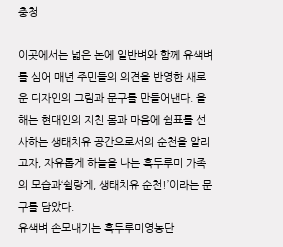충청

이곳에서는 넓은 논에 일반벼와 함께 유색벼를 심어 매년 주민들의 의견을 반영한 새로운 디자인의 그림과 문구를 만들어낸다. 올해는 현대인의 지친 몸과 마음에 쉼표를 선사하는 생태치유 공간으로서의 순천을 알리고자, 자유롭게 하늘을 나는 흑두루미 가족의 모습과‘쉴랑게, 생태치유 순천!’이라는 문구를 담았다.
유색벼 손모내기는 흑두루미영농단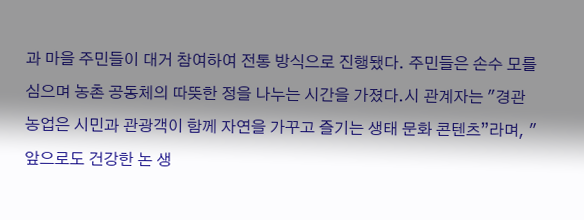과 마을 주민들이 대거 참여하여 전통 방식으로 진행됐다. 주민들은 손수 모를 심으며 농촌 공동체의 따뜻한 정을 나누는 시간을 가졌다.시 관계자는 "경관농업은 시민과 관광객이 함께 자연을 가꾸고 즐기는 생태 문화 콘텐츠”라며, "앞으로도 건강한 논 생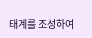태계를 조성하여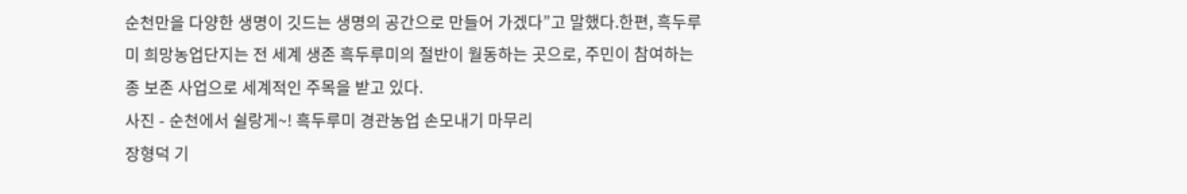순천만을 다양한 생명이 깃드는 생명의 공간으로 만들어 가겠다”고 말했다.한편, 흑두루미 희망농업단지는 전 세계 생존 흑두루미의 절반이 월동하는 곳으로, 주민이 참여하는 종 보존 사업으로 세계적인 주목을 받고 있다.
사진 - 순천에서 쉴랑게~! 흑두루미 경관농업 손모내기 마무리
장형덕 기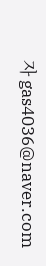자 gas4036@naver.com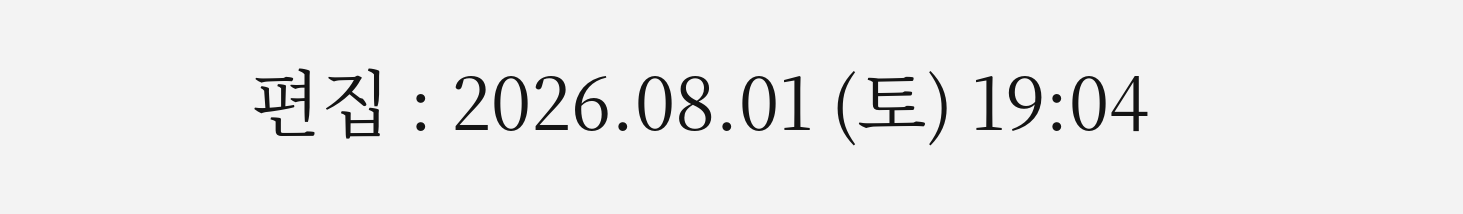편집 : 2026.08.01 (토) 19:04